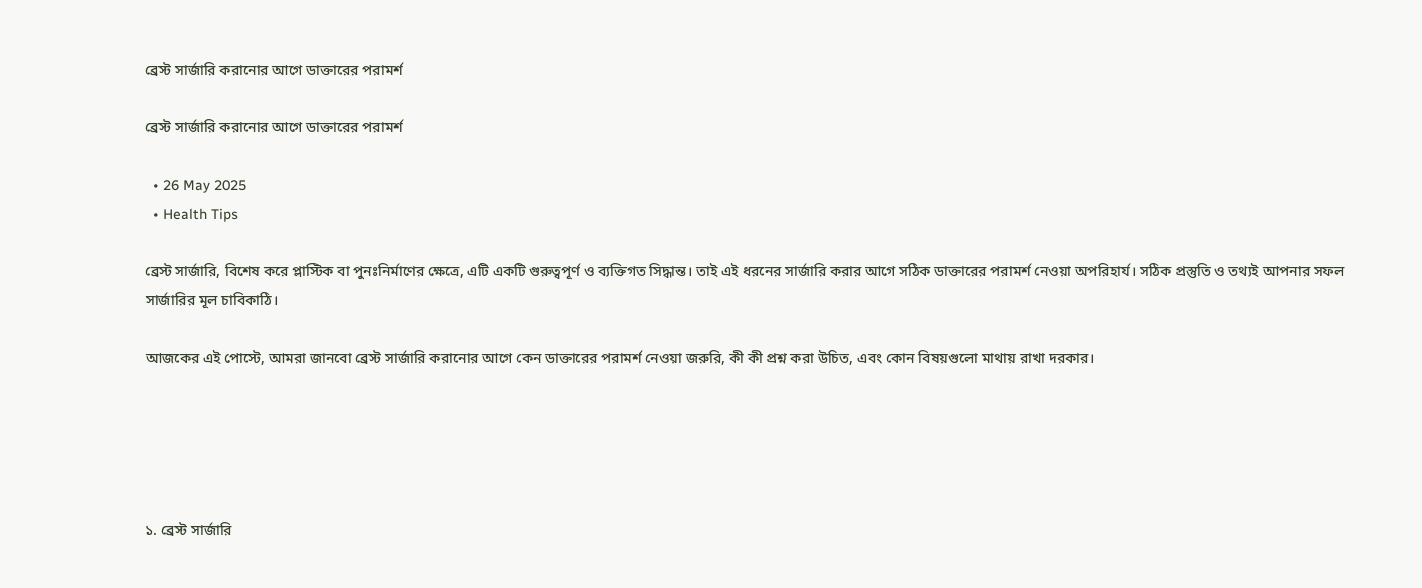ব্রেস্ট সার্জারি করানোর আগে ডাক্তারের পরামর্শ

ব্রেস্ট সার্জারি করানোর আগে ডাক্তারের পরামর্শ

  • 26 May 2025
  • Health Tips

ব্রেস্ট সার্জারি, বিশেষ করে প্লাস্টিক বা পুনঃনির্মাণের ক্ষেত্রে, এটি একটি গুরুত্বপূর্ণ ও ব্যক্তিগত সিদ্ধান্ত। তাই এই ধরনের সার্জারি করার আগে সঠিক ডাক্তারের পরামর্শ নেওয়া অপরিহার্য। সঠিক প্রস্তুতি ও তথ্যই আপনার সফল সার্জারির মূল চাবিকাঠি।

আজকের এই পোস্টে, আমরা জানবো ব্রেস্ট সার্জারি করানোর আগে কেন ডাক্তারের পরামর্শ নেওয়া জরুরি, কী কী প্রশ্ন করা উচিত, এবং কোন বিষয়গুলো মাথায় রাখা দরকার।





১. ব্রেস্ট সার্জারি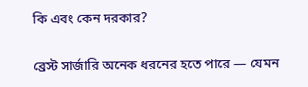কি এবং কেন দরকার?

ব্রেস্ট সার্জারি অনেক ধরনের হতে পারে — যেমন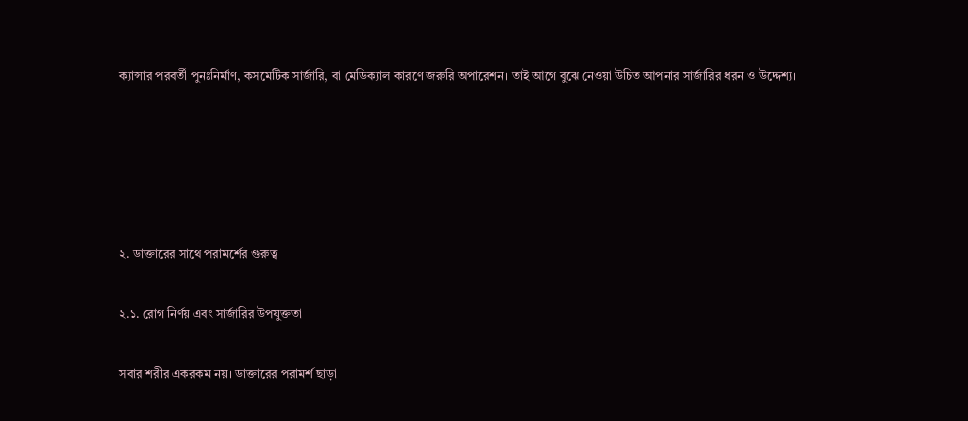ক্যান্সার পরবর্তী পুনঃনির্মাণ, কসমেটিক সার্জারি, বা মেডিক্যাল কারণে জরুরি অপারেশন। তাই আগে বুঝে নেওয়া উচিত আপনার সার্জারির ধরন ও উদ্দেশ্য।





২. ডাক্তারের সাথে পরামর্শের গুরুত্ব

২.১. রোগ নির্ণয় এবং সার্জারির উপযুক্ততা

সবার শরীর একরকম নয়। ডাক্তারের পরামর্শ ছাড়া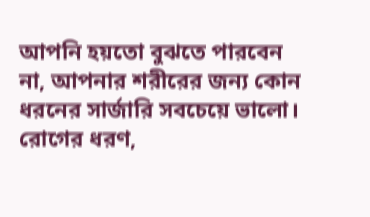আপনি হয়তো বুঝতে পারবেন না, আপনার শরীরের জন্য কোন ধরনের সার্জারি সবচেয়ে ভালো। রোগের ধরণ,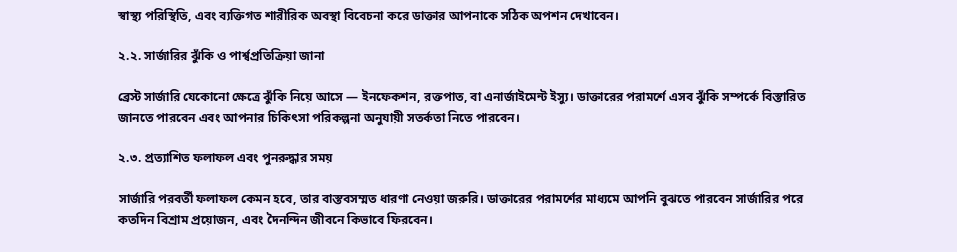স্বাস্থ্য পরিস্থিতি, এবং ব্যক্তিগত শারীরিক অবস্থা বিবেচনা করে ডাক্তার আপনাকে সঠিক অপশন দেখাবেন।

২.২. সার্জারির ঝুঁকি ও পার্শ্বপ্রতিক্রিয়া জানা

ব্রেস্ট সার্জারি যেকোনো ক্ষেত্রে ঝুঁকি নিয়ে আসে — ইনফেকশন, রক্তপাত, বা এনার্জাইমেন্ট ইস্যু। ডাক্তারের পরামর্শে এসব ঝুঁকি সম্পর্কে বিস্তারিত জানতে পারবেন এবং আপনার চিকিৎসা পরিকল্পনা অনুযায়ী সতর্কতা নিতে পারবেন।

২.৩. প্রত্যাশিত ফলাফল এবং পুনরুদ্ধার সময়

সার্জারি পরবর্তী ফলাফল কেমন হবে, তার বাস্তবসম্মত ধারণা নেওয়া জরুরি। ডাক্তারের পরামর্শের মাধ্যমে আপনি বুঝতে পারবেন সার্জারির পরে কতদিন বিশ্রাম প্রয়োজন, এবং দৈনন্দিন জীবনে কিভাবে ফিরবেন।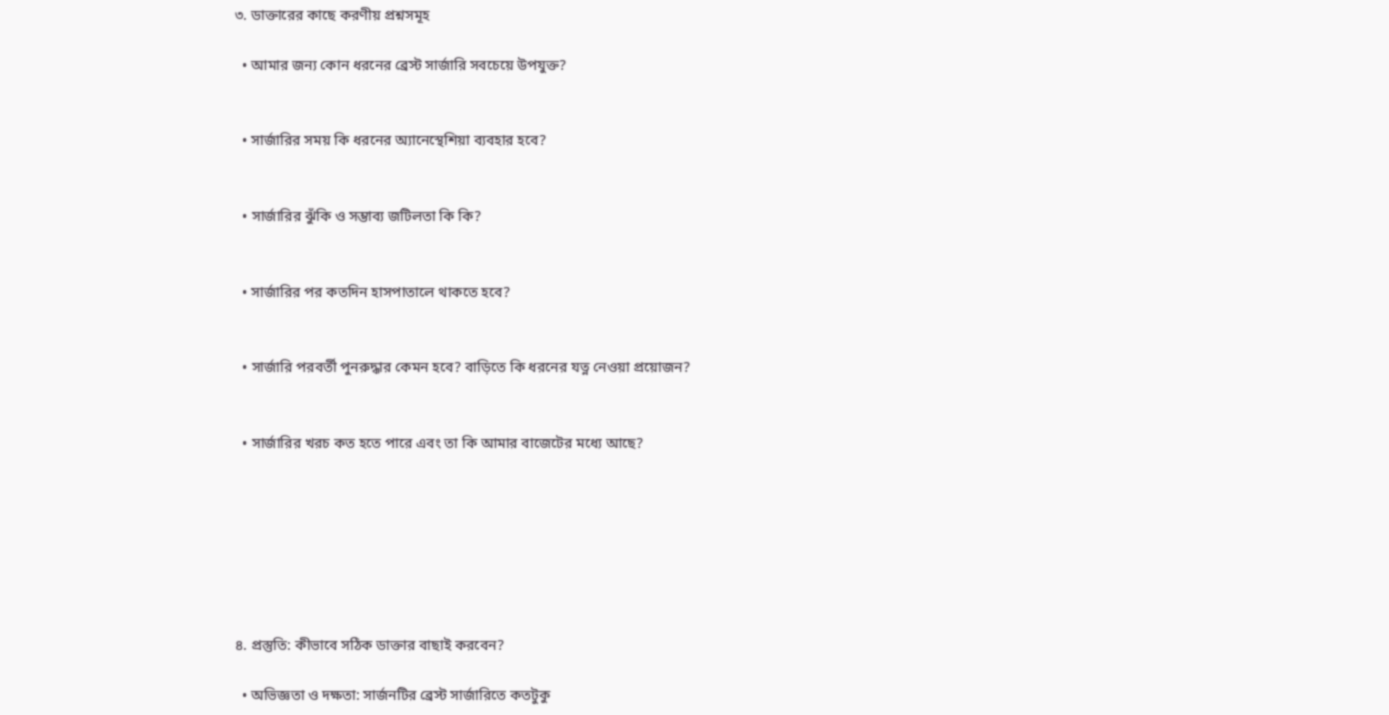৩. ডাক্তারের কাছে করণীয় প্রশ্নসমূহ

  • আমার জন্য কোন ধরনের ব্রেস্ট সার্জারি সবচেয়ে উপযুক্ত?


  • সার্জারির সময় কি ধরনের অ্যানেস্থেশিয়া ব্যবহার হবে?


  • সার্জারির ঝুঁকি ও সম্ভাব্য জটিলতা কি কি?


  • সার্জারির পর কতদিন হাসপাতালে থাকতে হবে?


  • সার্জারি পরবর্তী পুনরুদ্ধার কেমন হবে? বাড়িতে কি ধরনের যত্ন নেওয়া প্রয়োজন?


  • সার্জারির খরচ কত হতে পারে এবং তা কি আমার বাজেটের মধ্যে আছে?







৪. প্রস্তুতি: কীভাবে সঠিক ডাক্তার বাছাই করবেন?

  • অভিজ্ঞতা ও দক্ষতা: সার্জনটির ব্রেস্ট সার্জারিতে কতটুকু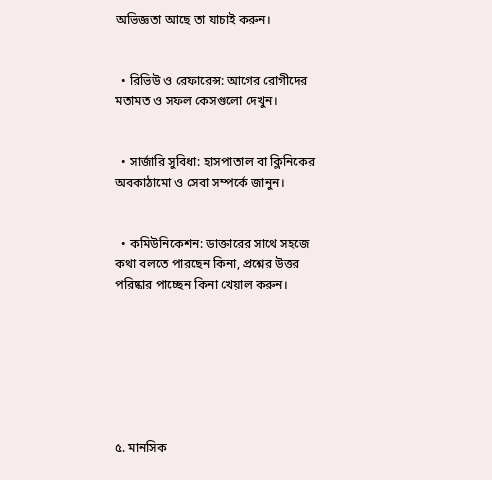অভিজ্ঞতা আছে তা যাচাই করুন।


  • রিভিউ ও রেফারেন্স: আগের রোগীদের মতামত ও সফল কেসগুলো দেখুন।


  • সার্জারি সুবিধা: হাসপাতাল বা ক্লিনিকের অবকাঠামো ও সেবা সম্পর্কে জানুন।


  • কমিউনিকেশন: ডাক্তারের সাথে সহজে কথা বলতে পারছেন কিনা, প্রশ্নের উত্তর পরিষ্কার পাচ্ছেন কিনা খেয়াল করুন।







৫. মানসিক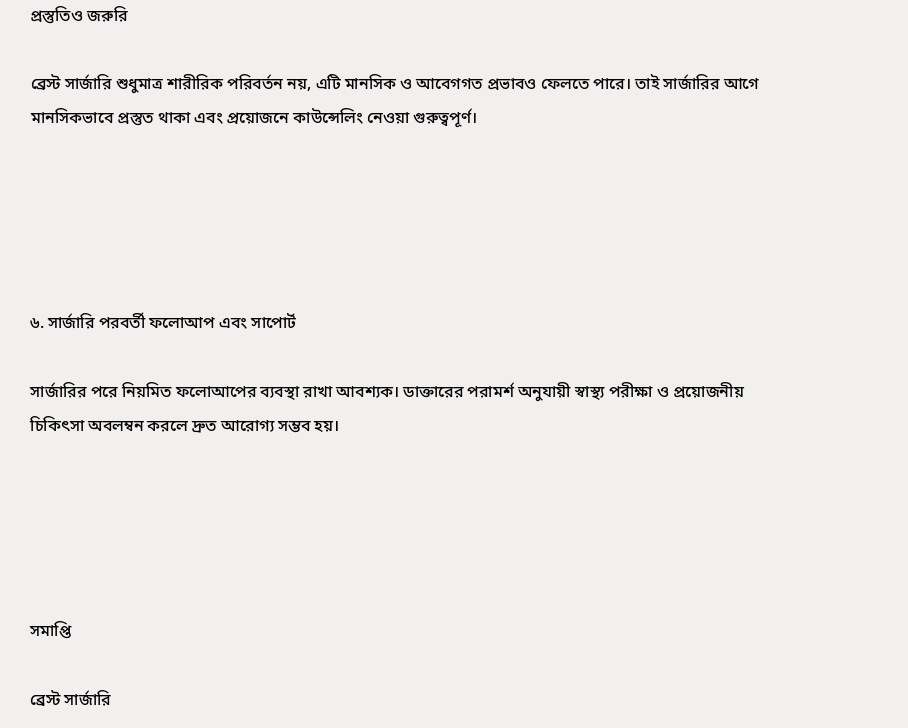প্রস্তুতিও জরুরি

ব্রেস্ট সার্জারি শুধুমাত্র শারীরিক পরিবর্তন নয়, এটি মানসিক ও আবেগগত প্রভাবও ফেলতে পারে। তাই সার্জারির আগে মানসিকভাবে প্রস্তুত থাকা এবং প্রয়োজনে কাউন্সেলিং নেওয়া গুরুত্বপূর্ণ।





৬. সার্জারি পরবর্তী ফলোআপ এবং সাপোর্ট

সার্জারির পরে নিয়মিত ফলোআপের ব্যবস্থা রাখা আবশ্যক। ডাক্তারের পরামর্শ অনুযায়ী স্বাস্থ্য পরীক্ষা ও প্রয়োজনীয় চিকিৎসা অবলম্বন করলে দ্রুত আরোগ্য সম্ভব হয়।





সমাপ্তি

ব্রেস্ট সার্জারি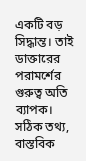একটি বড় সিদ্ধান্ত। তাই ডাক্তারের পরামর্শের গুরুত্ব অতি ব্যাপক। সঠিক তথ্য, বাস্তবিক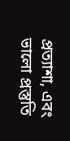প্রত্যাশা, এবং ভালো প্রস্তুতি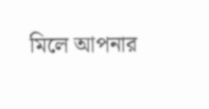মিলে আপনার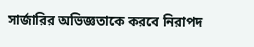সার্জারির অভিজ্ঞতাকে করবে নিরাপদ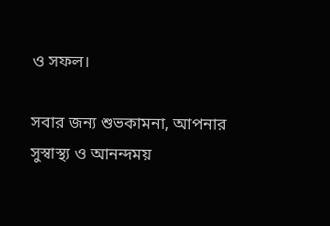ও সফল।

সবার জন্য শুভকামনা, আপনার সুস্বাস্থ্য ও আনন্দময়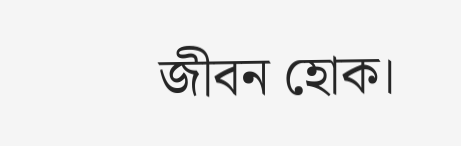জীবন হোক।